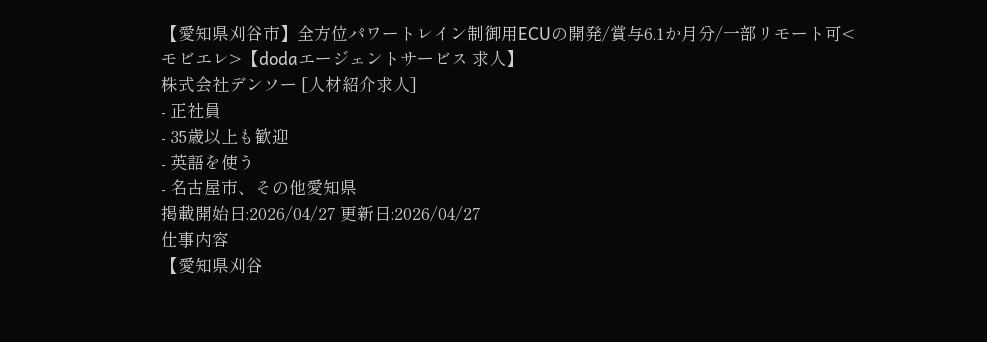【愛知県刈谷市】全方位パワートレイン制御用ECUの開発/賞与6.1か月分/一部リモート可<モビエレ>【dodaエージェントサービス 求人】
株式会社デンソー [人材紹介求人]
- 正社員
- 35歳以上も歓迎
- 英語を使う
- 名古屋市、その他愛知県
掲載開始日:2026/04/27 更新日:2026/04/27
仕事内容
【愛知県刈谷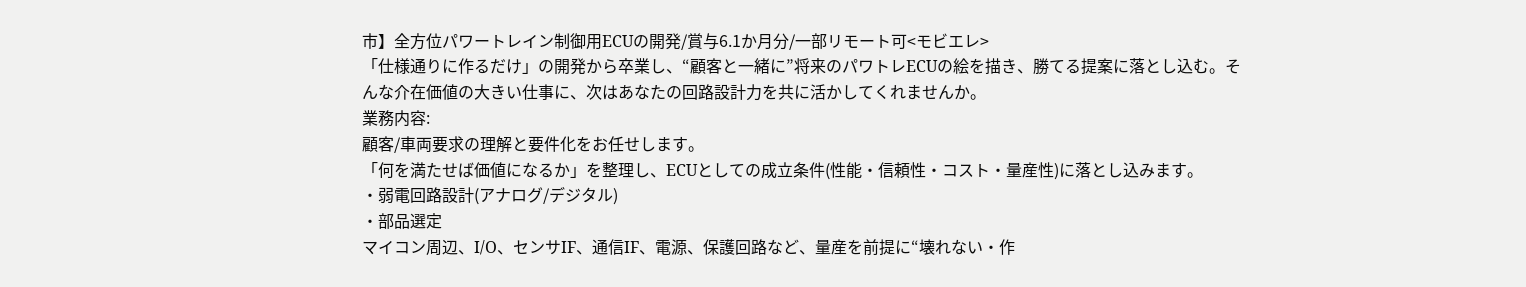市】全方位パワートレイン制御用ECUの開発/賞与6.1か月分/一部リモート可<モビエレ>
「仕様通りに作るだけ」の開発から卒業し、“顧客と一緒に”将来のパワトレECUの絵を描き、勝てる提案に落とし込む。そんな介在価値の大きい仕事に、次はあなたの回路設計力を共に活かしてくれませんか。
業務内容:
顧客/車両要求の理解と要件化をお任せします。
「何を満たせば価値になるか」を整理し、ECUとしての成立条件(性能・信頼性・コスト・量産性)に落とし込みます。
・弱電回路設計(アナログ/デジタル)
・部品選定
マイコン周辺、I/O、センサIF、通信IF、電源、保護回路など、量産を前提に“壊れない・作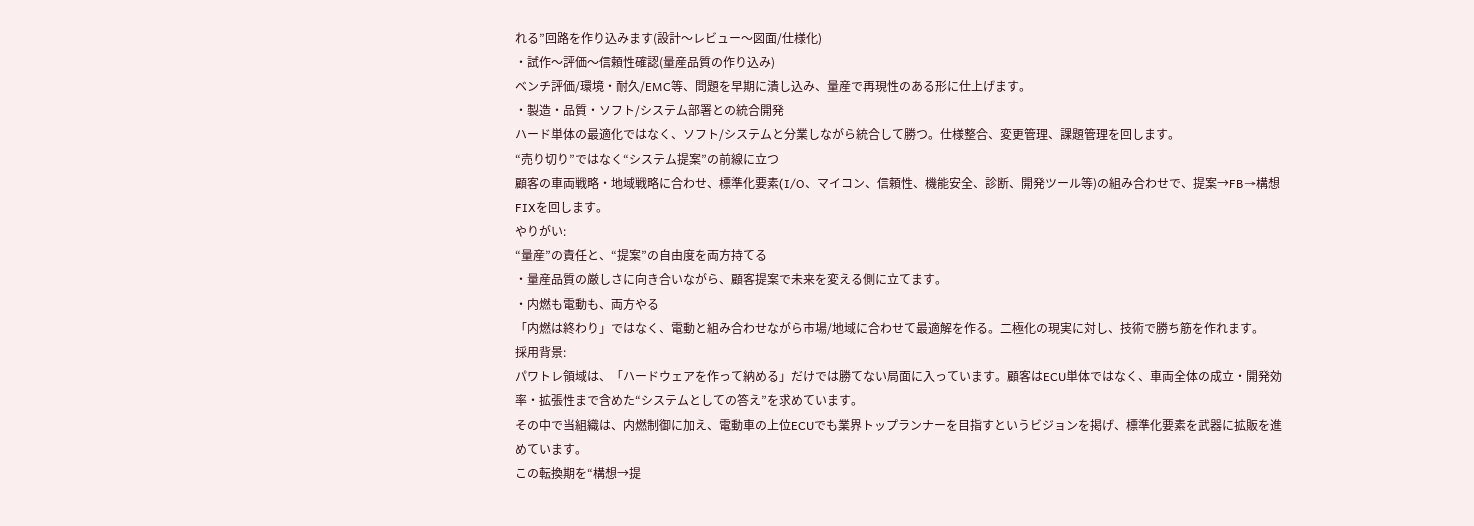れる”回路を作り込みます(設計〜レビュー〜図面/仕様化)
・試作〜評価〜信頼性確認(量産品質の作り込み)
ベンチ評価/環境・耐久/EMC等、問題を早期に潰し込み、量産で再現性のある形に仕上げます。
・製造・品質・ソフト/システム部署との統合開発
ハード単体の最適化ではなく、ソフト/システムと分業しながら統合して勝つ。仕様整合、変更管理、課題管理を回します。
“売り切り”ではなく“システム提案”の前線に立つ
顧客の車両戦略・地域戦略に合わせ、標準化要素(I/O、マイコン、信頼性、機能安全、診断、開発ツール等)の組み合わせで、提案→FB→構想FIXを回します。
やりがい:
“量産”の責任と、“提案”の自由度を両方持てる
・量産品質の厳しさに向き合いながら、顧客提案で未来を変える側に立てます。
・内燃も電動も、両方やる
「内燃は終わり」ではなく、電動と組み合わせながら市場/地域に合わせて最適解を作る。二極化の現実に対し、技術で勝ち筋を作れます。
採用背景:
パワトレ領域は、「ハードウェアを作って納める」だけでは勝てない局面に入っています。顧客はECU単体ではなく、車両全体の成立・開発効率・拡張性まで含めた“システムとしての答え”を求めています。
その中で当組織は、内燃制御に加え、電動車の上位ECUでも業界トップランナーを目指すというビジョンを掲げ、標準化要素を武器に拡販を進めています。
この転換期を“構想→提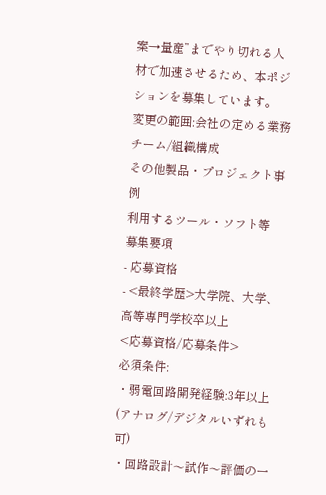案→量産”までやり切れる人材で加速させるため、本ポジションを募集しています。
変更の範囲:会社の定める業務
チーム/組織構成
その他製品・プロジェクト事例
利用するツール・ソフト等
募集要項
- 応募資格
- <最終学歴>大学院、大学、高等専門学校卒以上
<応募資格/応募条件>
必須条件:
・弱電回路開発経験:3年以上(アナログ/デジタルいずれも可)
・回路設計〜試作〜評価の一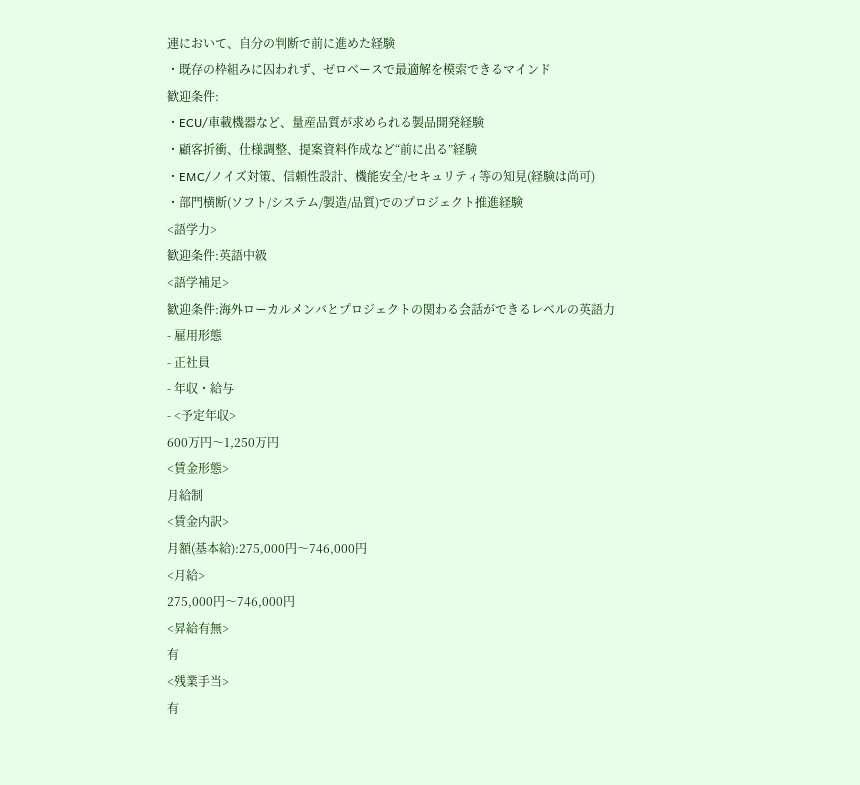連において、自分の判断で前に進めた経験
・既存の枠組みに囚われず、ゼロベースで最適解を模索できるマインド
歓迎条件:
・ECU/車載機器など、量産品質が求められる製品開発経験
・顧客折衝、仕様調整、提案資料作成など“前に出る”経験
・EMC/ノイズ対策、信頼性設計、機能安全/セキュリティ等の知見(経験は尚可)
・部門横断(ソフト/システム/製造/品質)でのプロジェクト推進経験
<語学力>
歓迎条件:英語中級
<語学補足>
歓迎条件:海外ローカルメンバとプロジェクトの関わる会話ができるレベルの英語力
- 雇用形態
- 正社員
- 年収・給与
- <予定年収>
600万円〜1,250万円
<賃金形態>
月給制
<賃金内訳>
月額(基本給):275,000円〜746,000円
<月給>
275,000円〜746,000円
<昇給有無>
有
<残業手当>
有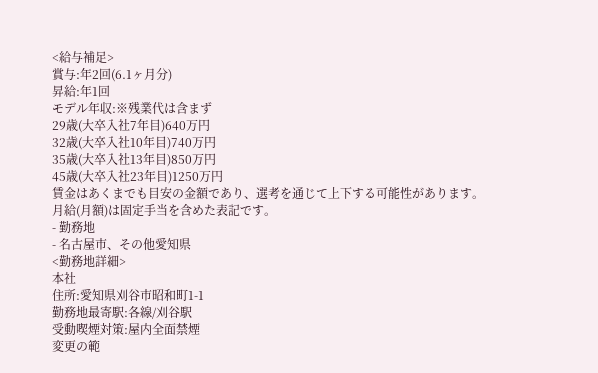<給与補足>
賞与:年2回(6.1ヶ月分)
昇給:年1回
モデル年収:※残業代は含まず
29歳(大卒入社7年目)640万円
32歳(大卒入社10年目)740万円
35歳(大卒入社13年目)850万円
45歳(大卒入社23年目)1250万円
賃金はあくまでも目安の金額であり、選考を通じて上下する可能性があります。
月給(月額)は固定手当を含めた表記です。
- 勤務地
- 名古屋市、その他愛知県
<勤務地詳細>
本社
住所:愛知県刈谷市昭和町1-1
勤務地最寄駅:各線/刈谷駅
受動喫煙対策:屋内全面禁煙
変更の範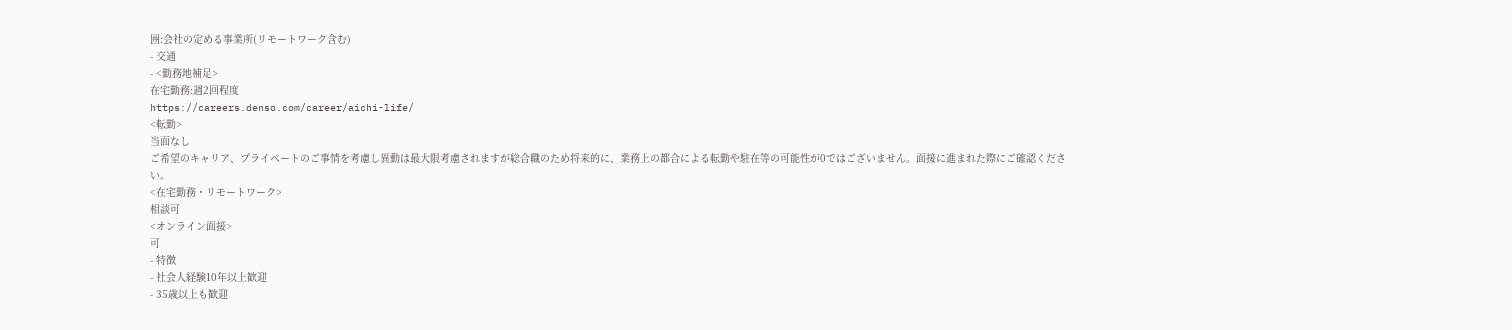囲:会社の定める事業所(リモートワーク含む)
- 交通
- <勤務地補足>
在宅勤務:週2回程度
https://careers.denso.com/career/aichi-life/
<転勤>
当面なし
ご希望のキャリア、プライベートのご事情を考慮し異動は最大限考慮されますが総合職のため将来的に、業務上の都合による転勤や駐在等の可能性が0ではございません。面接に進まれた際にご確認ください。
<在宅勤務・リモートワーク>
相談可
<オンライン面接>
可
- 特徴
- 社会人経験10年以上歓迎
- 35歳以上も歓迎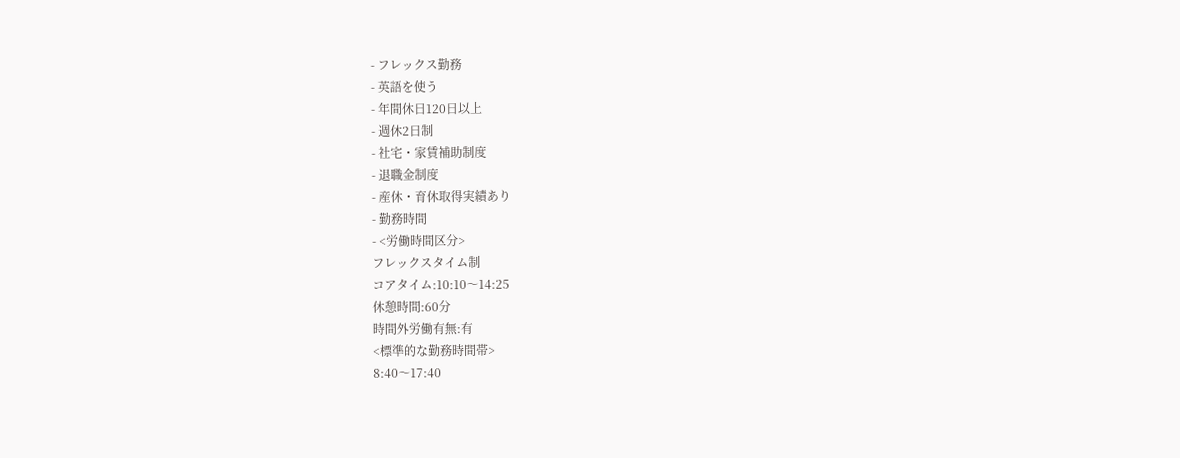- フレックス勤務
- 英語を使う
- 年間休日120日以上
- 週休2日制
- 社宅・家賃補助制度
- 退職金制度
- 産休・育休取得実績あり
- 勤務時間
- <労働時間区分>
フレックスタイム制
コアタイム:10:10〜14:25
休憩時間:60分
時間外労働有無:有
<標準的な勤務時間帯>
8:40〜17:40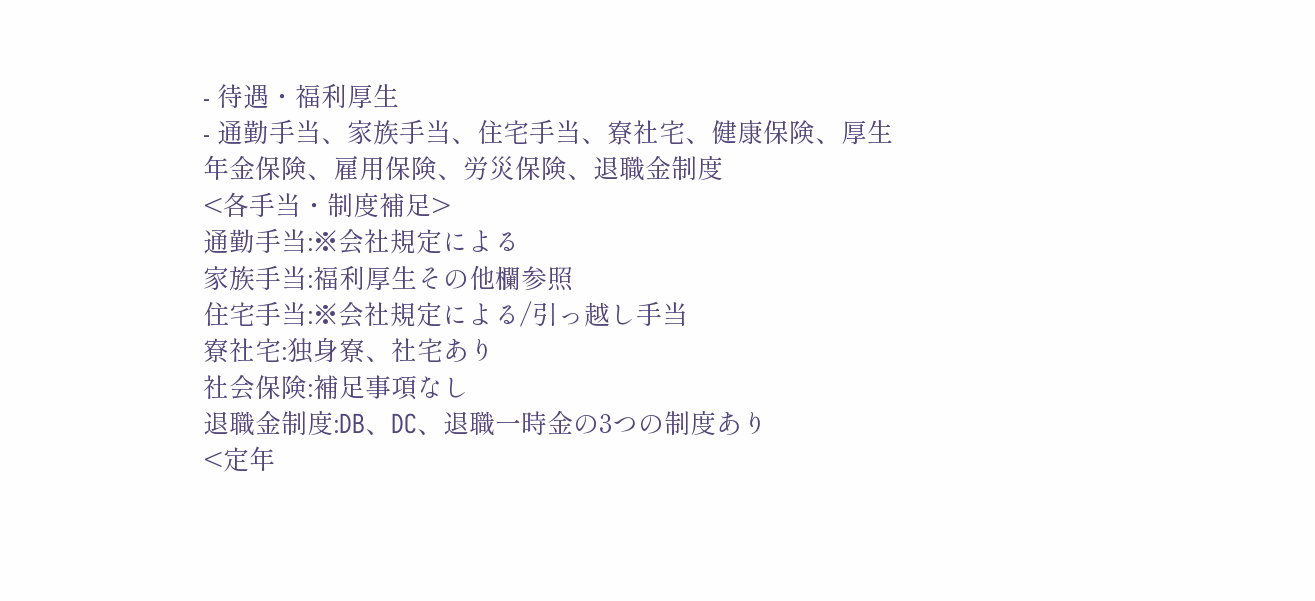- 待遇・福利厚生
- 通勤手当、家族手当、住宅手当、寮社宅、健康保険、厚生年金保険、雇用保険、労災保険、退職金制度
<各手当・制度補足>
通勤手当:※会社規定による
家族手当:福利厚生その他欄参照
住宅手当:※会社規定による/引っ越し手当
寮社宅:独身寮、社宅あり
社会保険:補足事項なし
退職金制度:DB、DC、退職一時金の3つの制度あり
<定年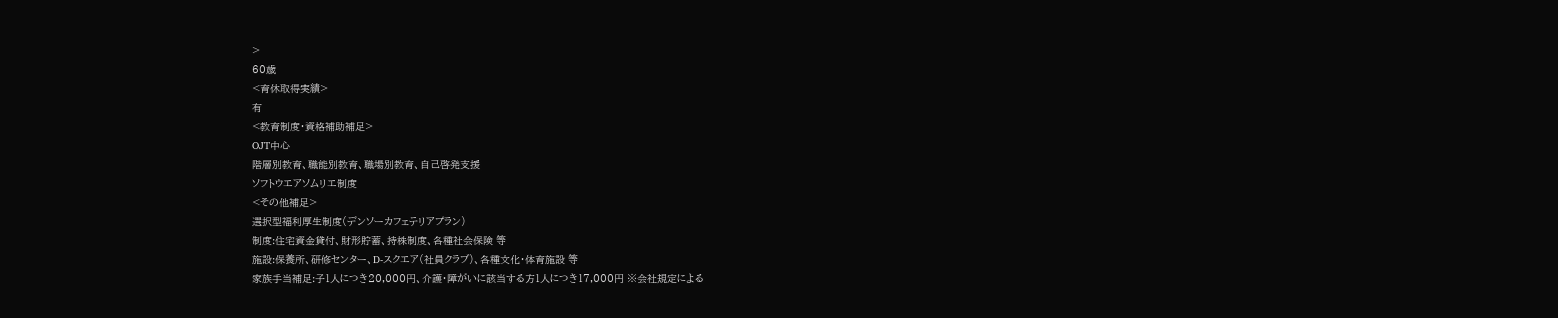>
60歳
<育休取得実績>
有
<教育制度・資格補助補足>
OJT中心
階層別教育、職能別教育、職場別教育、自己啓発支援
ソフトウエアソムリエ制度
<その他補足>
選択型福利厚生制度(デンソーカフェテリアプラン)
制度:住宅資金貸付、財形貯蓄、持株制度、各種社会保険 等
施設:保養所、研修センター、D-スクエア(社員クラブ)、各種文化・体育施設 等
家族手当補足:子1人につき20,000円、介護・障がいに該当する方1人につき17,000円 ※会社規定による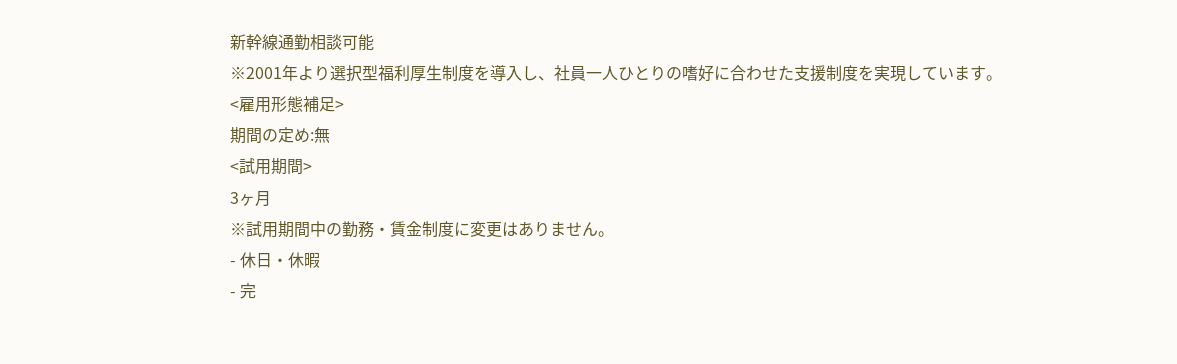新幹線通勤相談可能
※2001年より選択型福利厚生制度を導入し、社員一人ひとりの嗜好に合わせた支援制度を実現しています。
<雇用形態補足>
期間の定め:無
<試用期間>
3ヶ月
※試用期間中の勤務・賃金制度に変更はありません。
- 休日・休暇
- 完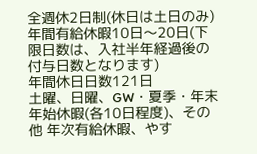全週休2日制(休日は土日のみ)
年間有給休暇10日〜20日(下限日数は、入社半年経過後の付与日数となります)
年間休日日数121日
土曜、日曜、GW・夏季・年末年始休暇(各10日程度)、その他 年次有給休暇、やす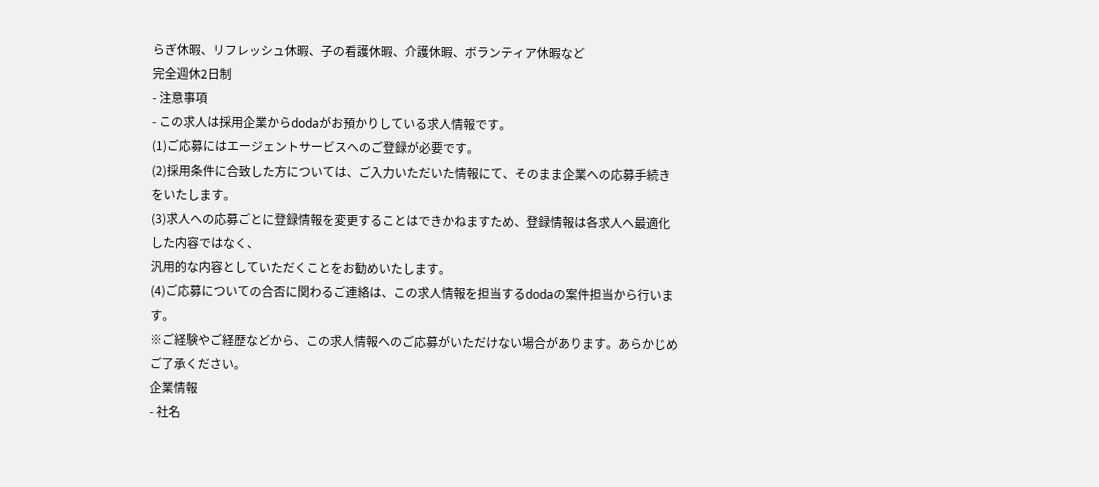らぎ休暇、リフレッシュ休暇、子の看護休暇、介護休暇、ボランティア休暇など
完全週休2日制
- 注意事項
- この求人は採用企業からdodaがお預かりしている求人情報です。
(1)ご応募にはエージェントサービスへのご登録が必要です。
(2)採用条件に合致した方については、ご入力いただいた情報にて、そのまま企業への応募手続きをいたします。
(3)求人への応募ごとに登録情報を変更することはできかねますため、登録情報は各求人へ最適化した内容ではなく、
汎用的な内容としていただくことをお勧めいたします。
(4)ご応募についての合否に関わるご連絡は、この求人情報を担当するdodaの案件担当から行います。
※ご経験やご経歴などから、この求人情報へのご応募がいただけない場合があります。あらかじめご了承ください。
企業情報
- 社名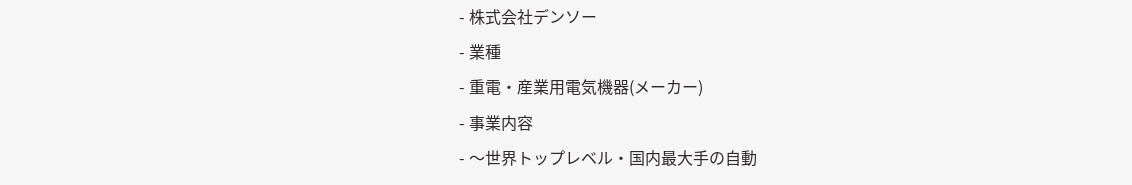- 株式会社デンソー
- 業種
- 重電・産業用電気機器(メーカー)
- 事業内容
- 〜世界トップレベル・国内最大手の自動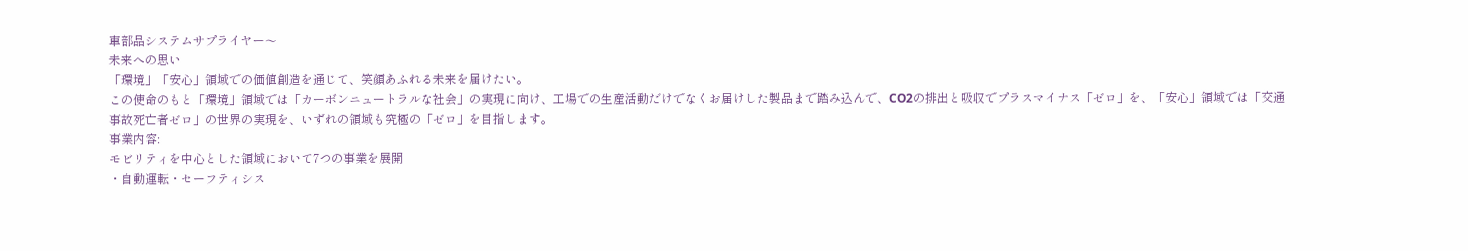車部品システムサプライヤー〜
未来への思い
「環境」「安心」領域での価値創造を通じて、笑顔あふれる未来を届けたい。
この使命のもと「環境」領域では「カーボンニュートラルな社会」の実現に向け、工場での生産活動だけでなくお届けした製品まで踏み込んで、CO2の排出と吸収でプラスマイナス「ゼロ」を、「安心」領域では「交通事故死亡者ゼロ」の世界の実現を、いずれの領域も究極の「ゼロ」を目指します。
事業内容:
モビリティを中心とした領域において7つの事業を展開
・自動運転・セーフティシス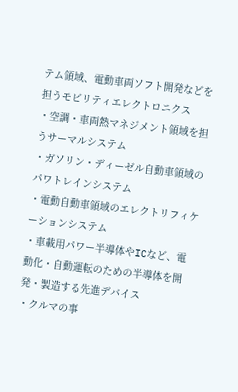テム領域、電動車両ソフト開発などを担うモビリティエレクトロニクス
・空調・車両熱マネジメント領域を担うサーマルシステム
・ガソリン・ディーゼル自動車領域のパワトレインシステム
・電動自動車領域のエレクトリフィケーションシステム
・車載用パワー半導体やICなど、電動化・自動運転のための半導体を開発・製造する先進デバイス
・クルマの事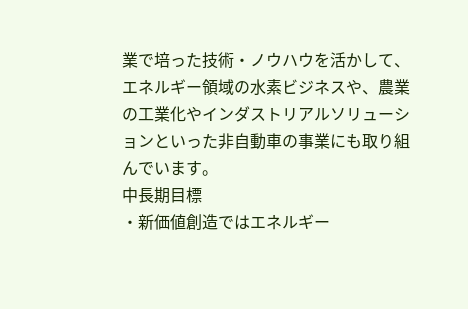業で培った技術・ノウハウを活かして、エネルギー領域の水素ビジネスや、農業の工業化やインダストリアルソリューションといった非自動車の事業にも取り組んでいます。
中長期目標
・新価値創造ではエネルギー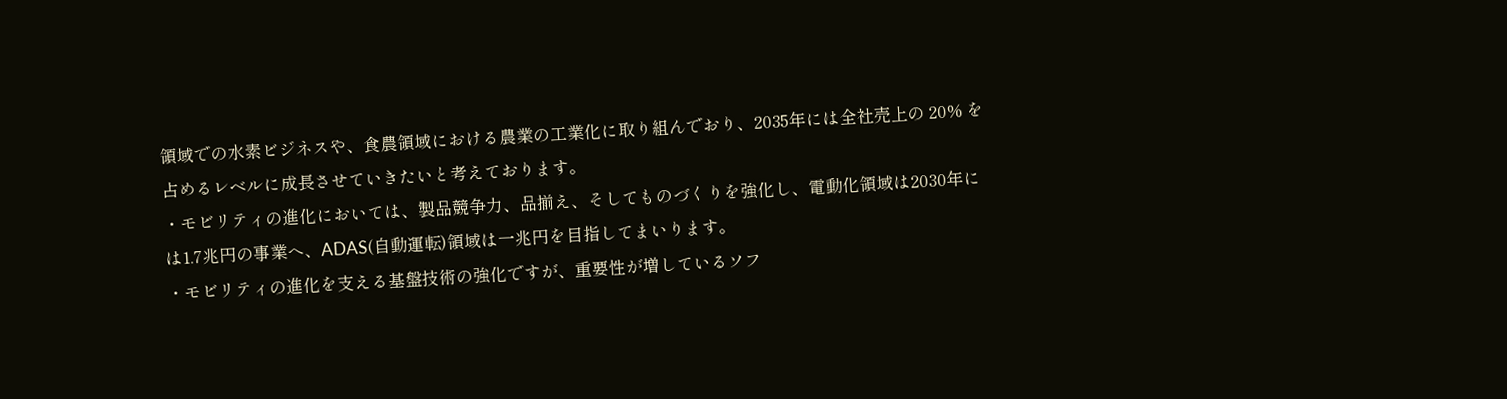領域での水素ビジネスや、食農領域における農業の工業化に取り組んでおり、2035年には全社売上の 20% を占めるレベルに成長させていきたいと考えております。
・モビリティの進化においては、製品競争力、品揃え、そしてものづくりを強化し、電動化領域は2030年には1.7兆円の事業へ、ADAS(自動運転)領域は一兆円を目指してまいります。
・モビリティの進化を支える基盤技術の強化ですが、重要性が増しているソフ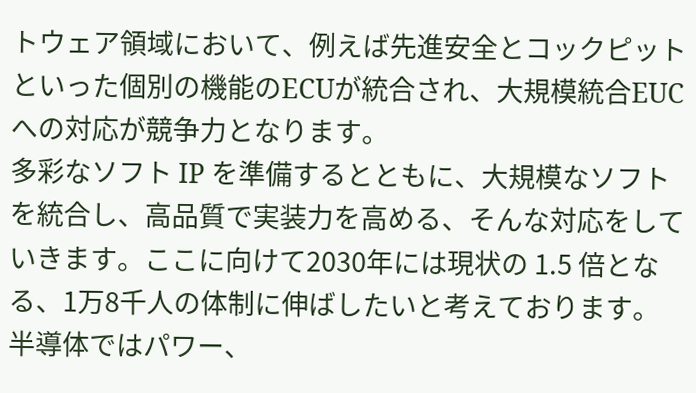トウェア領域において、例えば先進安全とコックピットといった個別の機能のECUが統合され、大規模統合EUCへの対応が競争力となります。
多彩なソフト IP を準備するとともに、大規模なソフトを統合し、高品質で実装力を高める、そんな対応をしていきます。ここに向けて2030年には現状の 1.5 倍となる、1万8千人の体制に伸ばしたいと考えております。
半導体ではパワー、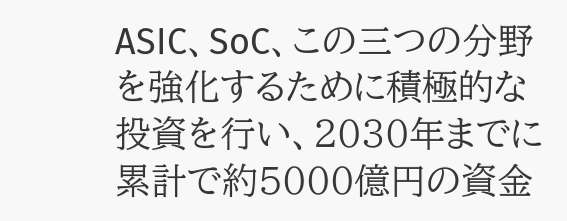ASIC、SoC、この三つの分野を強化するために積極的な投資を行い、2030年までに累計で約5000億円の資金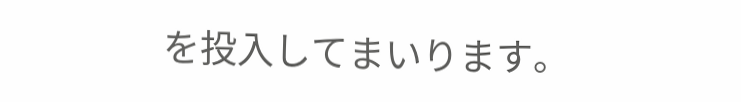を投入してまいります。